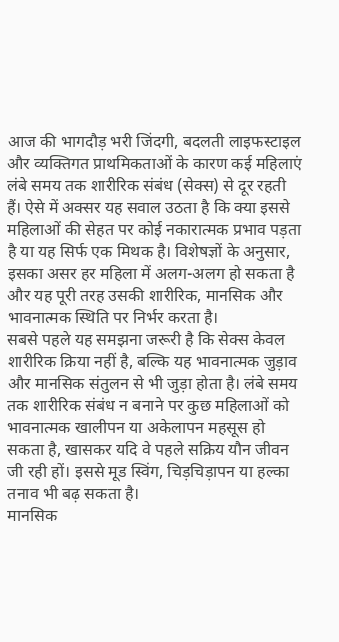आज की भागदौड़ भरी जिंदगी, बदलती लाइफस्टाइल और व्यक्तिगत प्राथमिकताओं के कारण कई महिलाएं लंबे समय तक शारीरिक संबंध (सेक्स) से दूर रहती हैं। ऐसे में अक्सर यह सवाल उठता है कि क्या इससे महिलाओं की सेहत पर कोई नकारात्मक प्रभाव पड़ता है या यह सिर्फ एक मिथक है। विशेषज्ञों के अनुसार, इसका असर हर महिला में अलग-अलग हो सकता है और यह पूरी तरह उसकी शारीरिक, मानसिक और भावनात्मक स्थिति पर निर्भर करता है।
सबसे पहले यह समझना जरूरी है कि सेक्स केवल शारीरिक क्रिया नहीं है, बल्कि यह भावनात्मक जुड़ाव और मानसिक संतुलन से भी जुड़ा होता है। लंबे समय तक शारीरिक संबंध न बनाने पर कुछ महिलाओं को भावनात्मक खालीपन या अकेलापन महसूस हो सकता है, खासकर यदि वे पहले सक्रिय यौन जीवन जी रही हों। इससे मूड स्विंग, चिड़चिड़ापन या हल्का तनाव भी बढ़ सकता है।
मानसिक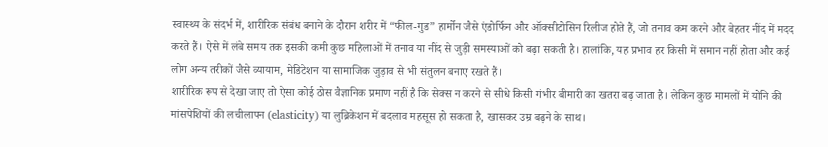स्वास्थ्य के संदर्भ में, शारीरिक संबंध बनाने के दौरान शरीर में “फील-गुड” हार्मोन जैसे एंडोर्फिन और ऑक्सीटोसिन रिलीज होते हैं, जो तनाव कम करने और बेहतर नींद में मदद करते हैं। ऐसे में लंबे समय तक इसकी कमी कुछ महिलाओं में तनाव या नींद से जुड़ी समस्याओं को बढ़ा सकती है। हालांकि, यह प्रभाव हर किसी में समान नहीं होता और कई लोग अन्य तरीकों जैसे व्यायाम, मेडिटेशन या सामाजिक जुड़ाव से भी संतुलन बनाए रखते हैं।
शारीरिक रूप से देखा जाए तो ऐसा कोई ठोस वैज्ञानिक प्रमाण नहीं है कि सेक्स न करने से सीधे किसी गंभीर बीमारी का खतरा बढ़ जाता है। लेकिन कुछ मामलों में योनि की मांसपेशियों की लचीलापन (elasticity) या लुब्रिकेशन में बदलाव महसूस हो सकता है, खासकर उम्र बढ़ने के साथ।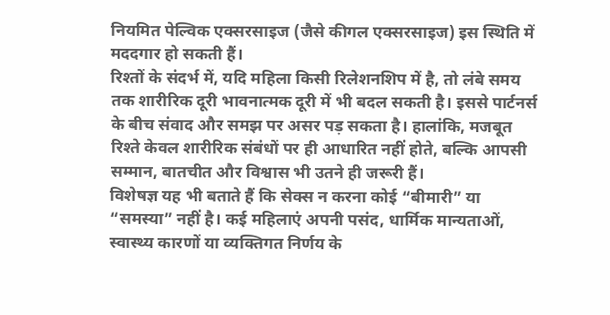नियमित पेल्विक एक्सरसाइज (जैसे कीगल एक्सरसाइज) इस स्थिति में मददगार हो सकती हैं।
रिश्तों के संदर्भ में, यदि महिला किसी रिलेशनशिप में है, तो लंबे समय तक शारीरिक दूरी भावनात्मक दूरी में भी बदल सकती है। इससे पार्टनर्स के बीच संवाद और समझ पर असर पड़ सकता है। हालांकि, मजबूत रिश्ते केवल शारीरिक संबंधों पर ही आधारित नहीं होते, बल्कि आपसी सम्मान, बातचीत और विश्वास भी उतने ही जरूरी हैं।
विशेषज्ञ यह भी बताते हैं कि सेक्स न करना कोई “बीमारी” या “समस्या” नहीं है। कई महिलाएं अपनी पसंद, धार्मिक मान्यताओं, स्वास्थ्य कारणों या व्यक्तिगत निर्णय के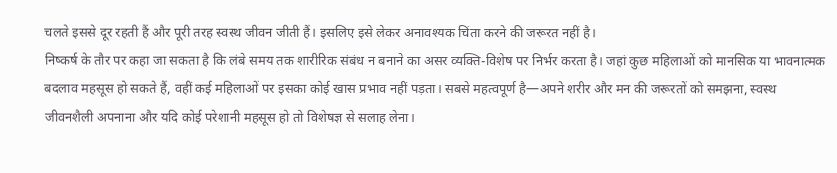चलते इससे दूर रहती हैं और पूरी तरह स्वस्थ जीवन जीती हैं। इसलिए इसे लेकर अनावश्यक चिंता करने की जरूरत नहीं है।
निष्कर्ष के तौर पर कहा जा सकता है कि लंबे समय तक शारीरिक संबंध न बनाने का असर व्यक्ति-विशेष पर निर्भर करता है। जहां कुछ महिलाओं को मानसिक या भावनात्मक बदलाव महसूस हो सकते हैं, वहीं कई महिलाओं पर इसका कोई खास प्रभाव नहीं पड़ता। सबसे महत्वपूर्ण है—अपने शरीर और मन की जरूरतों को समझना, स्वस्थ जीवनशैली अपनाना और यदि कोई परेशानी महसूस हो तो विशेषज्ञ से सलाह लेना।